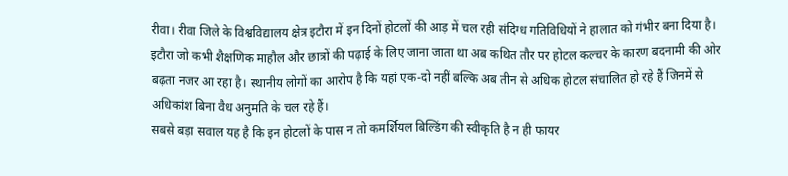रीवा। रीवा जिले के विश्वविद्यालय क्षेत्र इटौरा में इन दिनों होटलों की आड़ में चल रही संदिग्ध गतिविधियों ने हालात को गंभीर बना दिया है। इटौरा जो कभी शैक्षणिक माहौल और छात्रों की पढ़ाई के लिए जाना जाता था अब कथित तौर पर होटल कल्चर के कारण बदनामी की ओर बढ़ता नजर आ रहा है। स्थानीय लोगों का आरोप है कि यहां एक-दो नहीं बल्कि अब तीन से अधिक होटल संचालित हो रहे हैं जिनमें से अधिकांश बिना वैध अनुमति के चल रहे हैं।
सबसे बड़ा सवाल यह है कि इन होटलों के पास न तो कमर्शियल बिल्डिंग की स्वीकृति है न ही फायर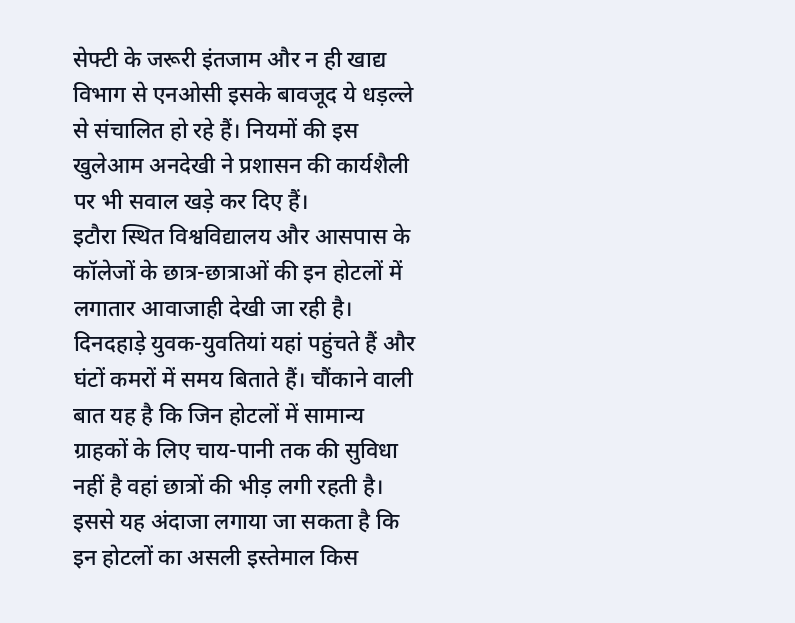सेफ्टी के जरूरी इंतजाम और न ही खाद्य विभाग से एनओसी इसके बावजूद ये धड़ल्ले से संचालित हो रहे हैं। नियमों की इस खुलेआम अनदेखी ने प्रशासन की कार्यशैली पर भी सवाल खड़े कर दिए हैं।
इटौरा स्थित विश्वविद्यालय और आसपास के कॉलेजों के छात्र-छात्राओं की इन होटलों में लगातार आवाजाही देखी जा रही है। दिनदहाड़े युवक-युवतियां यहां पहुंचते हैं और घंटों कमरों में समय बिताते हैं। चौंकाने वाली बात यह है कि जिन होटलों में सामान्य ग्राहकों के लिए चाय-पानी तक की सुविधा नहीं है वहां छात्रों की भीड़ लगी रहती है। इससे यह अंदाजा लगाया जा सकता है कि इन होटलों का असली इस्तेमाल किस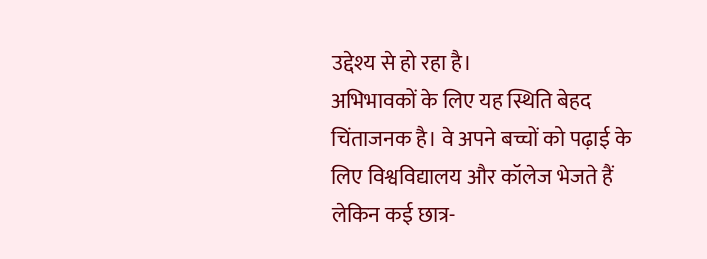उद्देश्य से हो रहा है।
अभिभावकों के लिए यह स्थिति बेहद चिंताजनक है। वे अपने बच्चों को पढ़ाई के लिए विश्वविद्यालय और कॉलेज भेजते हैं लेकिन कई छात्र-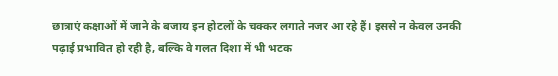छात्राएं कक्षाओं में जाने के बजाय इन होटलों के चक्कर लगाते नजर आ रहे हैं। इससे न केवल उनकी पढ़ाई प्रभावित हो रही है, बल्कि वे गलत दिशा में भी भटक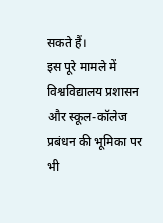सकते हैं।
इस पूरे मामले में विश्वविद्यालय प्रशासन और स्कूल-कॉलेज प्रबंधन की भूमिका पर भी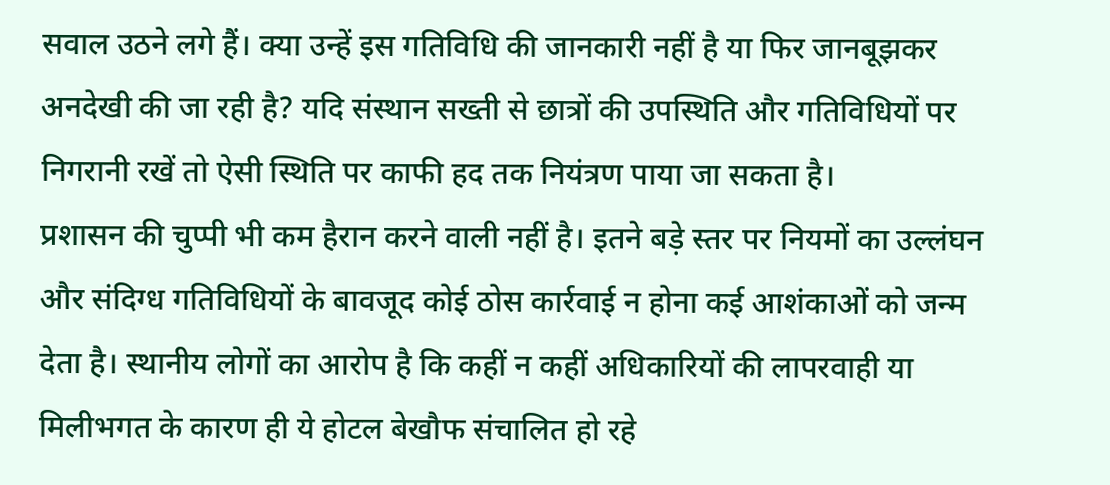सवाल उठने लगे हैं। क्या उन्हें इस गतिविधि की जानकारी नहीं है या फिर जानबूझकर अनदेखी की जा रही है? यदि संस्थान सख्ती से छात्रों की उपस्थिति और गतिविधियों पर निगरानी रखें तो ऐसी स्थिति पर काफी हद तक नियंत्रण पाया जा सकता है।
प्रशासन की चुप्पी भी कम हैरान करने वाली नहीं है। इतने बड़े स्तर पर नियमों का उल्लंघन और संदिग्ध गतिविधियों के बावजूद कोई ठोस कार्रवाई न होना कई आशंकाओं को जन्म देता है। स्थानीय लोगों का आरोप है कि कहीं न कहीं अधिकारियों की लापरवाही या मिलीभगत के कारण ही ये होटल बेखौफ संचालित हो रहे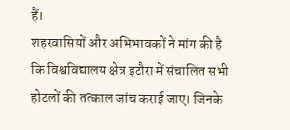हैं।
शहरवासियों और अभिभावकों ने मांग की है कि विश्वविद्यालय क्षेत्र इटौरा में संचालित सभी होटलों की तत्काल जांच कराई जाए। जिनके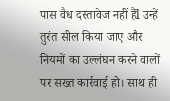पास वैध दस्तावेज नहीं हैंl उन्हें तुरंत सील किया जाए और नियमों का उल्लंघन करने वालों पर सख्त कार्रवाई हो। साथ ही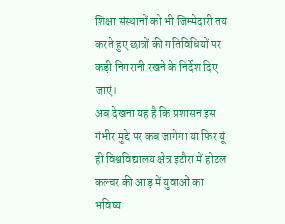शिक्षा संस्थानों को भी जिम्मेदारी तय करते हुए छात्रों की गतिविधियों पर कड़ी निगरानी रखने के निर्देश दिए जाएं।
अब देखना यह है कि प्रशासन इस गंभीर मुद्दे पर कब जागेगा या फिर यूं ही विश्वविद्यालय क्षेत्र इटौरा में होटल कल्चर की आड़ में युवाओं का भविष्य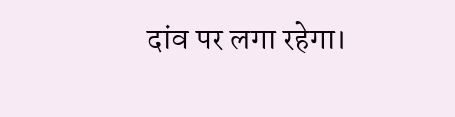दांव पर लगा रहेगा।